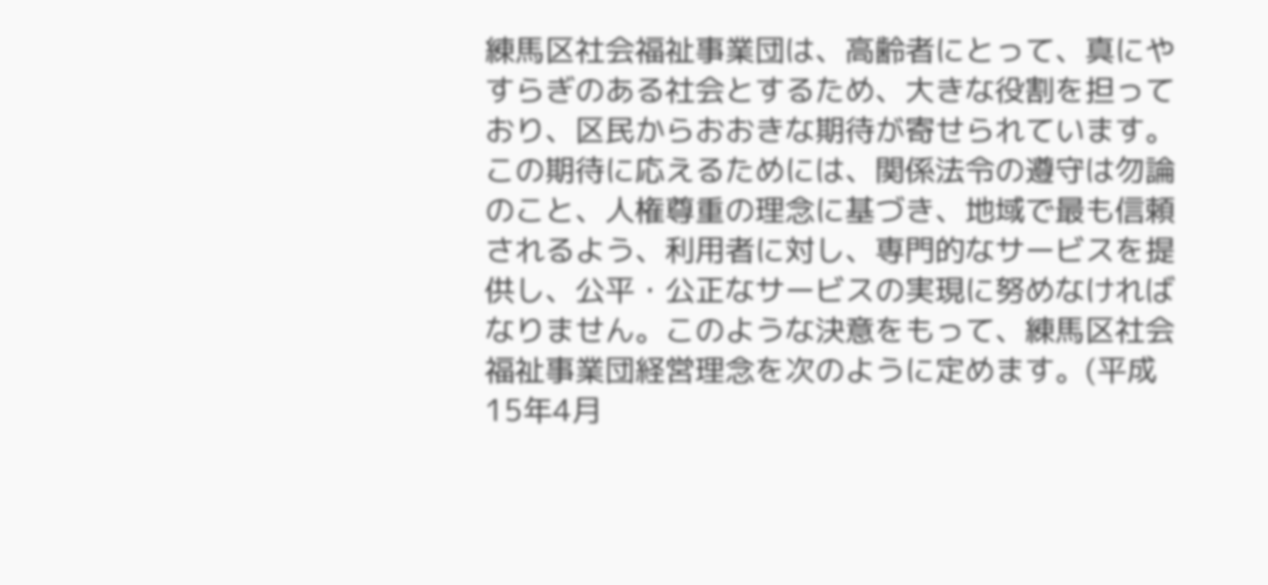練馬区社会福祉事業団は、高齢者にとって、真にやすらぎのある社会とするため、大きな役割を担っており、区民からおおきな期待が寄せられています。この期待に応えるためには、関係法令の遵守は勿論のこと、人権尊重の理念に基づき、地域で最も信頼されるよう、利用者に対し、専門的なサービスを提供し、公平・公正なサービスの実現に努めなければなりません。このような決意をもって、練馬区社会福祉事業団経営理念を次のように定めます。(平成15年4月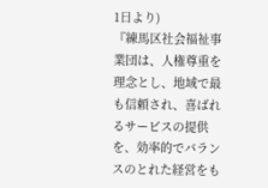1日より)
『練馬区社会福祉事業団は、人権尊重を理念とし、地域で最も信頼され、喜ばれるサービスの提供を、効率的でバランスのとれた経営をも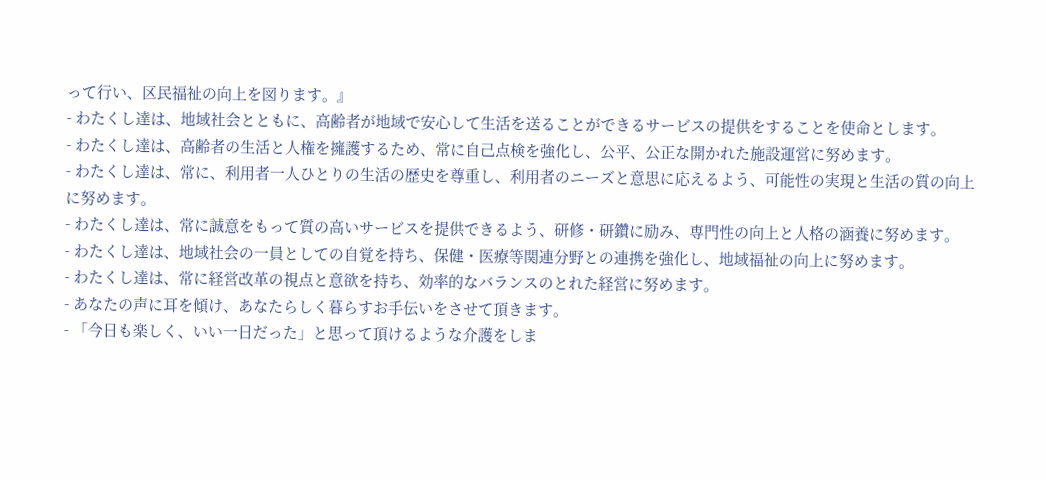って行い、区民福祉の向上を図ります。』
- わたくし達は、地域社会とともに、高齢者が地域で安心して生活を送ることができるサービスの提供をすることを使命とします。
- わたくし達は、高齢者の生活と人権を擁護するため、常に自己点検を強化し、公平、公正な開かれた施設運営に努めます。
- わたくし達は、常に、利用者一人ひとりの生活の歴史を尊重し、利用者のニーズと意思に応えるよう、可能性の実現と生活の質の向上に努めます。
- わたくし達は、常に誠意をもって質の高いサービスを提供できるよう、研修・研鑽に励み、専門性の向上と人格の涵養に努めます。
- わたくし達は、地域社会の一員としての自覚を持ち、保健・医療等関連分野との連携を強化し、地域福祉の向上に努めます。
- わたくし達は、常に経営改革の視点と意欲を持ち、効率的なバランスのとれた経営に努めます。
- あなたの声に耳を傾け、あなたらしく暮らすお手伝いをさせて頂きます。
- 「今日も楽しく、いい一日だった」と思って頂けるような介護をしま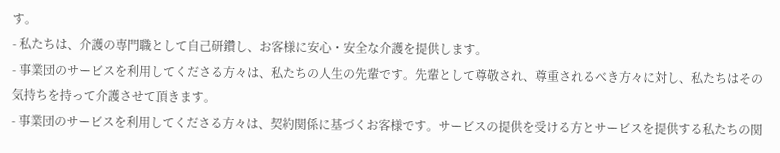す。
- 私たちは、介護の専門職として自己研鑽し、お客様に安心・安全な介護を提供します。
- 事業団のサービスを利用してくださる方々は、私たちの人生の先輩です。先輩として尊敬され、尊重されるべき方々に対し、私たちはその気持ちを持って介護させて頂きます。
- 事業団のサービスを利用してくださる方々は、契約関係に基づくお客様です。サービスの提供を受ける方とサービスを提供する私たちの関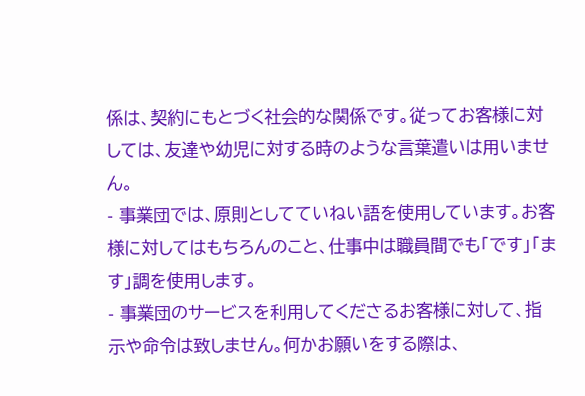係は、契約にもとづく社会的な関係です。従ってお客様に対しては、友達や幼児に対する時のような言葉遣いは用いません。
- 事業団では、原則としてていねい語を使用しています。お客様に対してはもちろんのこと、仕事中は職員間でも「です」「ます」調を使用します。
- 事業団のサービスを利用してくださるお客様に対して、指示や命令は致しません。何かお願いをする際は、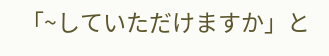「~していただけますか」と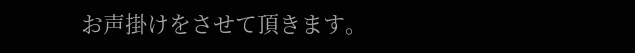お声掛けをさせて頂きます。